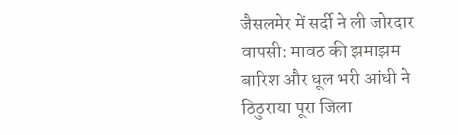जैसलमेर में सर्दी ने ली जोरदार वापसी: मावठ की झमाझम बारिश और धूल भरी आंधी ने ठिठुराया पूरा जिला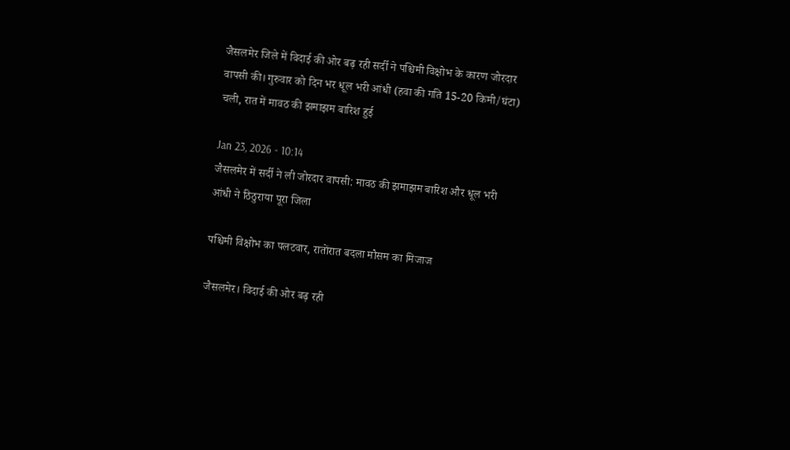जैसलमेर जिले में विदाई की ओर बढ़ रही सर्दी ने पश्चिमी विक्षोभ के कारण जोरदार वापसी की। गुरुवार को दिन भर धूल भरी आंधी (हवा की गति 15-20 किमी/घंटा) चली, रात में मावठ की झमाझम बारिश हुई

Jan 23, 2026 - 10:14
जैसलमेर में सर्दी ने ली जोरदार वापसी: मावठ की झमाझम बारिश और धूल भरी आंधी ने ठिठुराया पूरा जिला

पश्चिमी विक्षोभ का पलटवार, रातोंरात बदला मौसम का मिजाज

जैसलमेर। विदाई की ओर बढ़ रही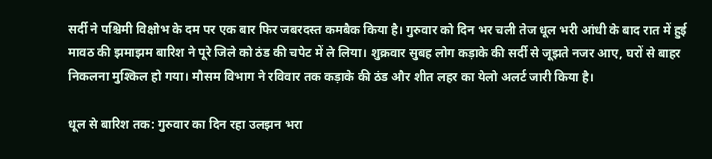सर्दी ने पश्चिमी विक्षोभ के दम पर एक बार फिर जबरदस्त कमबैक किया है। गुरुवार को दिन भर चली तेज धूल भरी आंधी के बाद रात में हुई मावठ की झमाझम बारिश ने पूरे जिले को ठंड की चपेट में ले लिया। शुक्रवार सुबह लोग कड़ाके की सर्दी से जूझते नजर आए, घरों से बाहर निकलना मुश्किल हो गया। मौसम विभाग ने रविवार तक कड़ाके की ठंड और शीत लहर का येलो अलर्ट जारी किया है।

धूल से बारिश तक: गुरुवार का दिन रहा उलझन भरा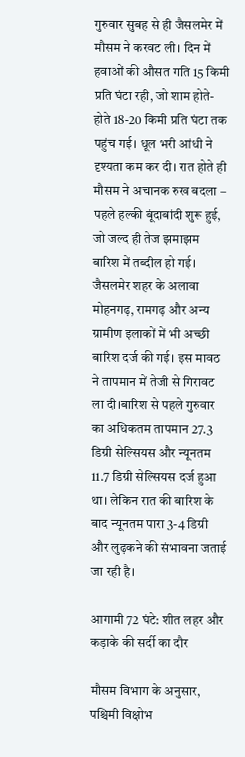गुरुवार सुबह से ही जैसलमेर में मौसम ने करवट ली। दिन में हवाओं की औसत गति 15 किमी प्रति घंटा रही, जो शाम होते-होते 18-20 किमी प्रति घंटा तक पहुंच गई। धूल भरी आंधी ने दृश्यता कम कर दी। रात होते ही मौसम ने अचानक रुख बदला – पहले हल्की बूंदाबांदी शुरू हुई, जो जल्द ही तेज झमाझम बारिश में तब्दील हो गई। जैसलमेर शहर के अलावा मोहनगढ़, रामगढ़ और अन्य ग्रामीण इलाकों में भी अच्छी बारिश दर्ज की गई। इस मावठ ने तापमान में तेजी से गिरावट ला दी।बारिश से पहले गुरुवार का अधिकतम तापमान 27.3 डिग्री सेल्सियस और न्यूनतम 11.7 डिग्री सेल्सियस दर्ज हुआ था। लेकिन रात की बारिश के बाद न्यूनतम पारा 3-4 डिग्री और लुढ़कने की संभावना जताई जा रही है।

आगामी 72 घंटे: शीत लहर और कड़ाके की सर्दी का दौर

मौसम विभाग के अनुसार, पश्चिमी विक्षोभ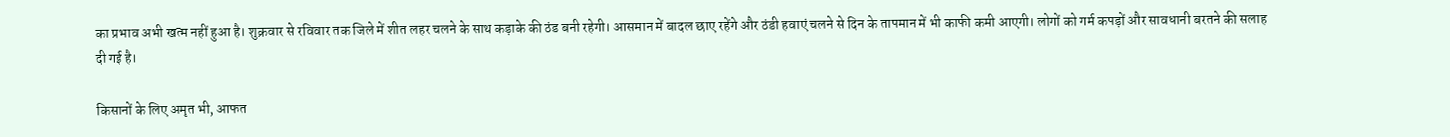का प्रभाव अभी खत्म नहीं हुआ है। शुक्रवार से रविवार तक जिले में शीत लहर चलने के साथ कड़ाके की ठंड बनी रहेगी। आसमान में बादल छाए रहेंगे और ठंडी हवाएं चलने से दिन के तापमान में भी काफी कमी आएगी। लोगों को गर्म कपड़ों और सावधानी बरतने की सलाह दी गई है।

किसानों के लिए अमृत भी, आफत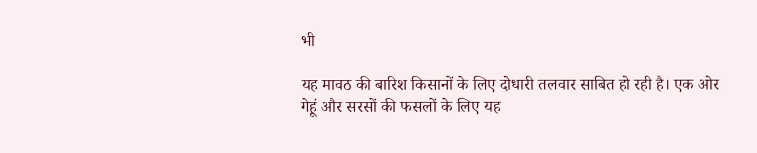भी

यह मावठ की बारिश किसानों के लिए दोधारी तलवार साबित हो रही है। एक ओर गेहूं और सरसों की फसलों के लिए यह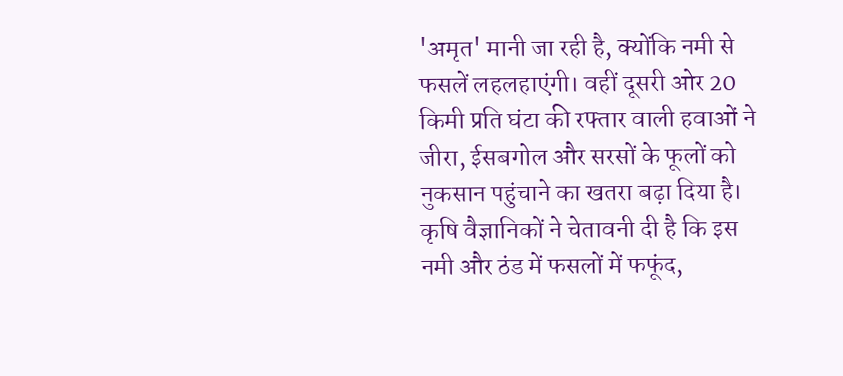'अमृत' मानी जा रही है, क्योंकि नमी से फसलें लहलहाएंगी। वहीं दूसरी ओर 20 किमी प्रति घंटा की रफ्तार वाली हवाओं ने जीरा, ईसबगोल और सरसों के फूलों को नुकसान पहुंचाने का खतरा बढ़ा दिया है। कृषि वैज्ञानिकों ने चेतावनी दी है कि इस नमी और ठंड में फसलों में फफूंद,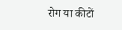रोग या कीटों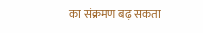का संक्रमण बढ़ सकता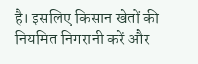है। इसलिए किसान खेतों की नियमित निगरानी करें और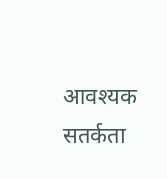आवश्यक सतर्कता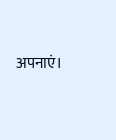अपनाएं।